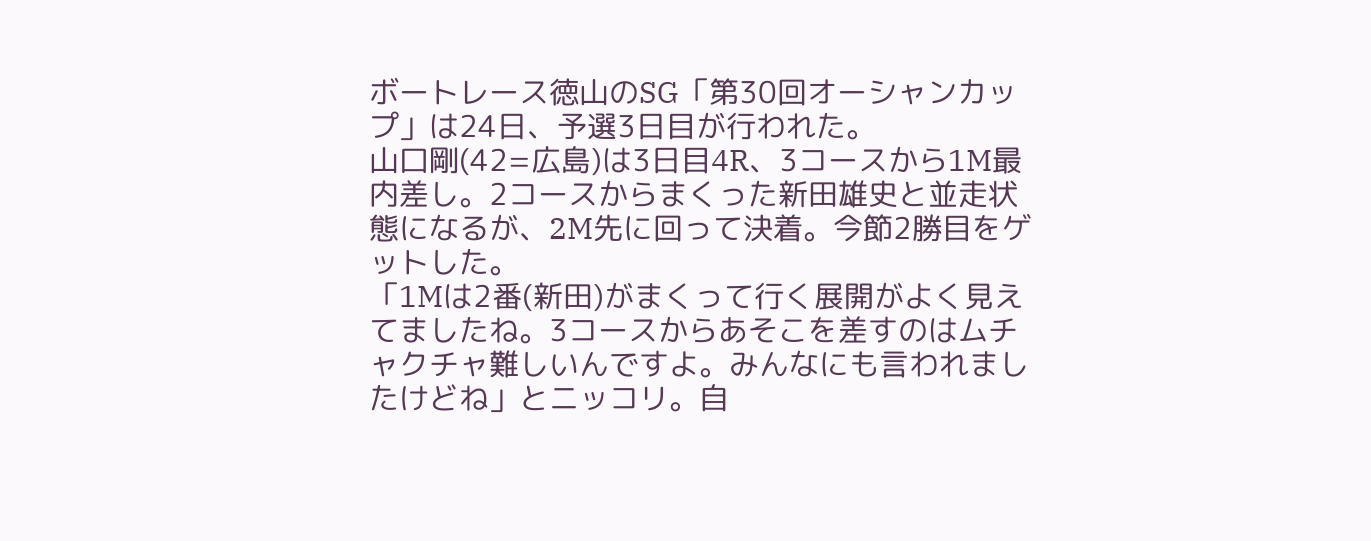ボートレース徳山のSG「第30回オーシャンカップ」は24日、予選3日目が行われた。
山口剛(42=広島)は3日目4R、3コースから1M最内差し。2コースからまくった新田雄史と並走状態になるが、2M先に回って決着。今節2勝目をゲットした。
「1Mは2番(新田)がまくって行く展開がよく見えてましたね。3コースからあそこを差すのはムチャクチャ難しいんですよ。みんなにも言われましたけどね」とニッコリ。自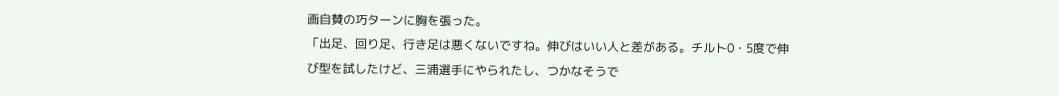画自賛の巧ターンに胸を張った。
「出足、回り足、行き足は悪くないですね。伸びはいい人と差がある。チルト0・5度で伸び型を試したけど、三浦選手にやられたし、つかなそうで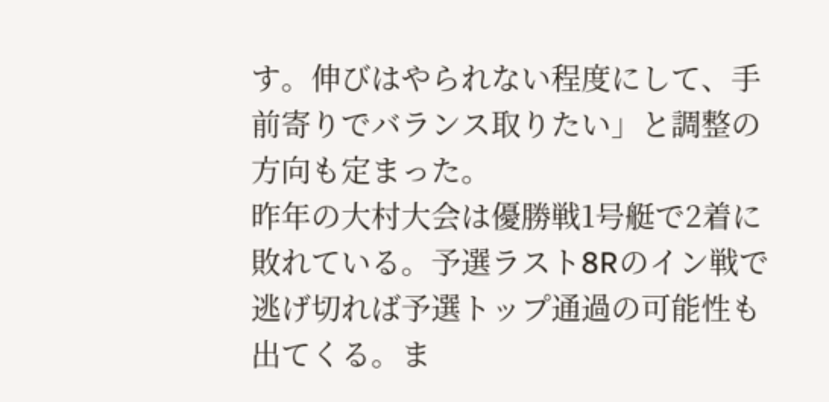す。伸びはやられない程度にして、手前寄りでバランス取りたい」と調整の方向も定まった。
昨年の大村大会は優勝戦1号艇で2着に敗れている。予選ラスト8Rのイン戦で逃げ切れば予選トップ通過の可能性も出てくる。ま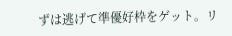ずは逃げて準優好枠をゲット。リ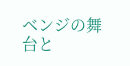ベンジの舞台と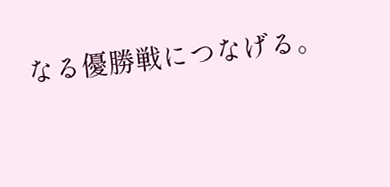なる優勝戦につなげる。